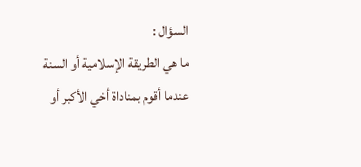السؤال :
ما هي الطريقة الإسلامية أو السنة عندما أقوم بمناداة أخي الأكبر أو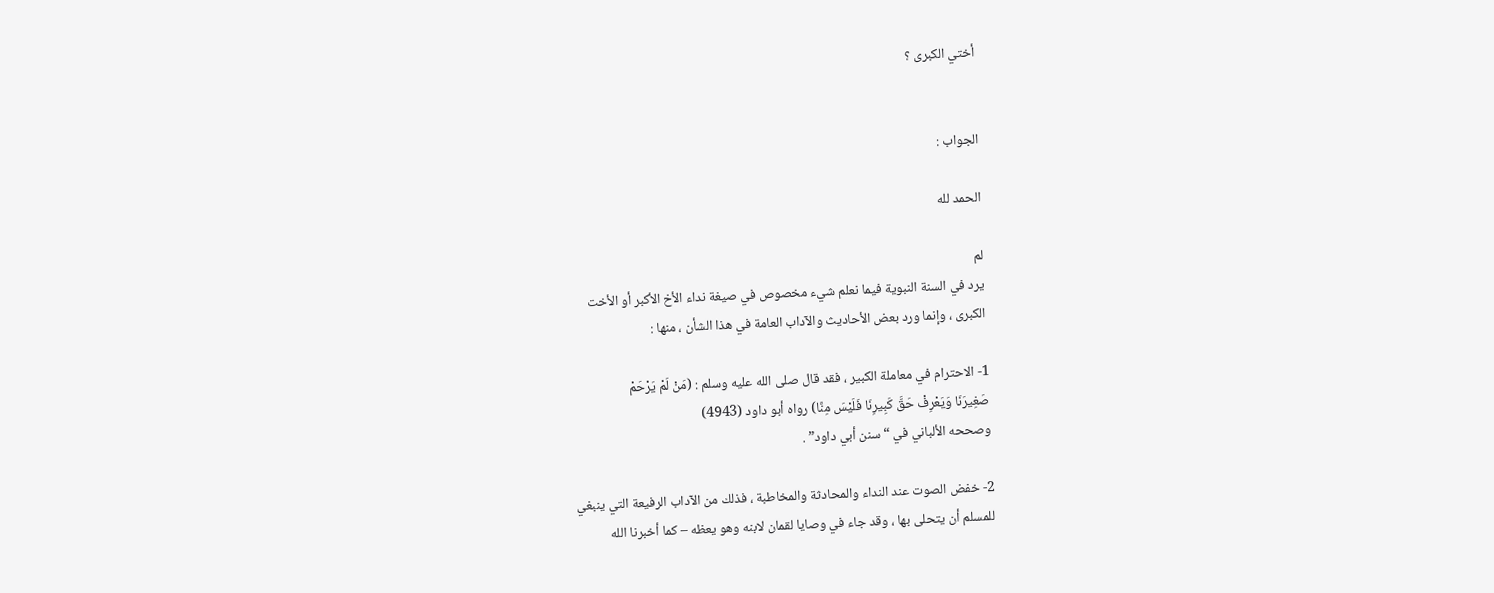أختي الكبرى ؟


الجواب :

الحمد لله

لم
يرد في السنة النبوية فيما نعلم شيء مخصوص في صيغة نداء الأخ الأكبر أو الأخت
الكبرى ، وإنما ورد بعض الأحاديث والآداب العامة في هذا الشأن ، منها :

1- الاحترام في معاملة الكبير ، فقد قال صلى الله عليه وسلم : (مَنْ لَمْ يَرْحَمْ
صَغِيرَنَا وَيَعْرِفْ حَقَّ كَبِيرِنَا فَلَيْسَ مِنَّا) رواه أبو داود (4943)
وصححه الألباني في “سنن أبي داود” .

2- خفض الصوت عند النداء والمحادثة والمخاطبة ، فذلك من الآداب الرفيعة التي ينبغي
للمسلم أن يتحلى بها ، وقد جاء في وصايا لقمان لابنه وهو يعظه – كما أخبرنا الله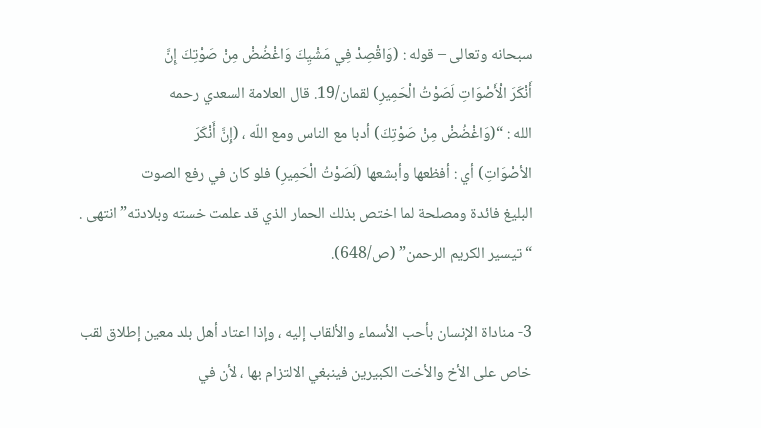سبحانه وتعالى – قوله : (وَاقْصِدْ فِي مَشْيِكَ وَاغْضُضْ مِنْ صَوْتِكَ إِنَّ
أَنْكَرَ الْأَصْوَاتِ لَصَوْتُ الْحَمِيرِ) لقمان/19. قال العلامة السعدي رحمه
الله : “(وَاغْضُضْ مِنْ صَوْتِكَ) أدبا مع الناس ومع اللّه ، (إِنَّ أَنْكَرَ
الأصْوَاتِ) أي : أفظعها وأبشعها (لَصَوْتُ الْحَمِيرِ) فلو كان في رفع الصوت
البليغ فائدة ومصلحة لما اختص بذلك الحمار الذي قد علمت خسته وبلادته” انتهى .
“تيسير الكريم الرحمن” (ص/648).

3- مناداة الإنسان بأحب الأسماء والألقاب إليه ، وإذا اعتاد أهل بلد معين إطلاق لقب
خاص على الأخ والأخت الكبيرين فينبغي الالتزام بها ، لأن في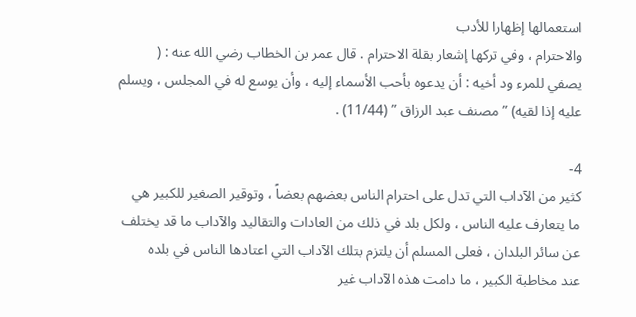استعمالها إظهارا للأدب
والاحترام ، وفي تركها إشعار بقلة الاحترام . قال عمر بن الخطاب رضي الله عنه : (
يصفي للمرء ود أخيه : أن يدعوه بأحب الأسماء إليه ، وأن يوسع له في المجلس ، ويسلم
عليه إذا لقيه) ” مصنف عبد الرزاق ” (11/44) .

4-
كثير من الآداب التي تدل على احترام الناس بعضهم بعضاً ، وتوقير الصغير للكبير هي
ما يتعارف عليه الناس ، ولكل بلد في ذلك من العادات والتقاليد والآداب ما قد يختلف
عن سائر البلدان ، فعلى المسلم أن يلتزم بتلك الآداب التي اعتادها الناس في بلده
عند مخاطبة الكبير ، ما دامت هذه الآداب غير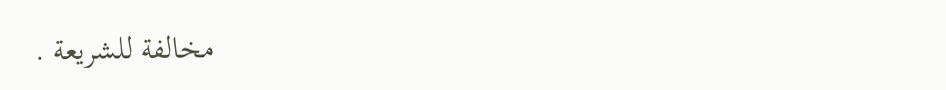مخالفة للشريعة .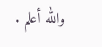والله أعلم .